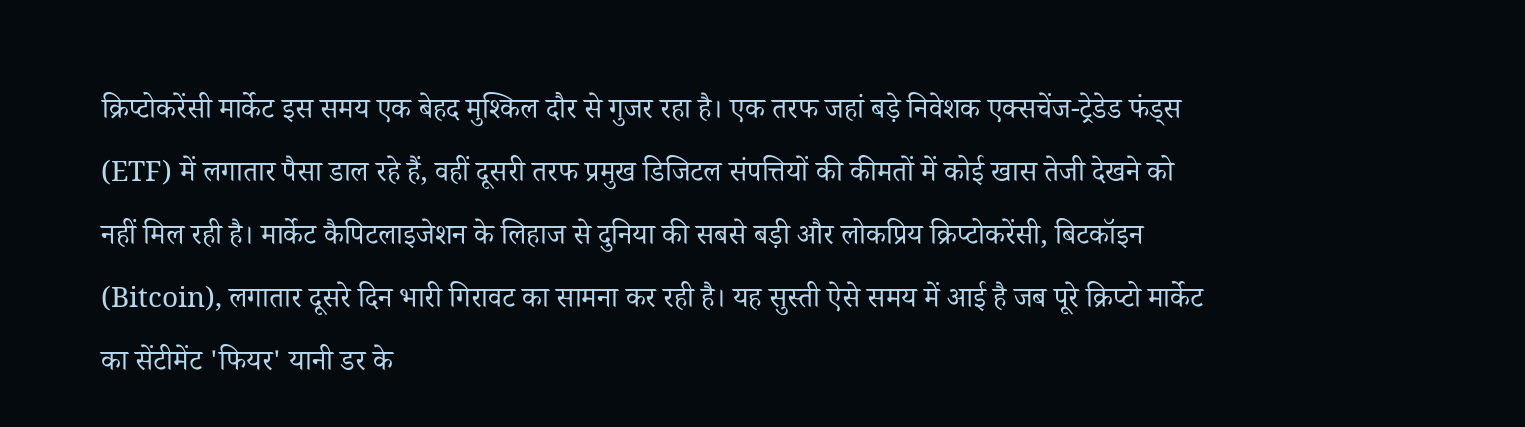क्रिप्टोकरेंसी मार्केट इस समय एक बेहद मुश्किल दौर से गुजर रहा है। एक तरफ जहां बड़े निवेशक एक्सचेंज-ट्रेडेड फंड्स (ETF) में लगातार पैसा डाल रहे हैं, वहीं दूसरी तरफ प्रमुख डिजिटल संपत्तियों की कीमतों में कोई खास तेजी देखने को नहीं मिल रही है। मार्केट कैपिटलाइजेशन के लिहाज से दुनिया की सबसे बड़ी और लोकप्रिय क्रिप्टोकरेंसी, बिटकॉइन (Bitcoin), लगातार दूसरे दिन भारी गिरावट का सामना कर रही है। यह सुस्ती ऐसे समय में आई है जब पूरे क्रिप्टो मार्केट का सेंटीमेंट 'फियर' यानी डर के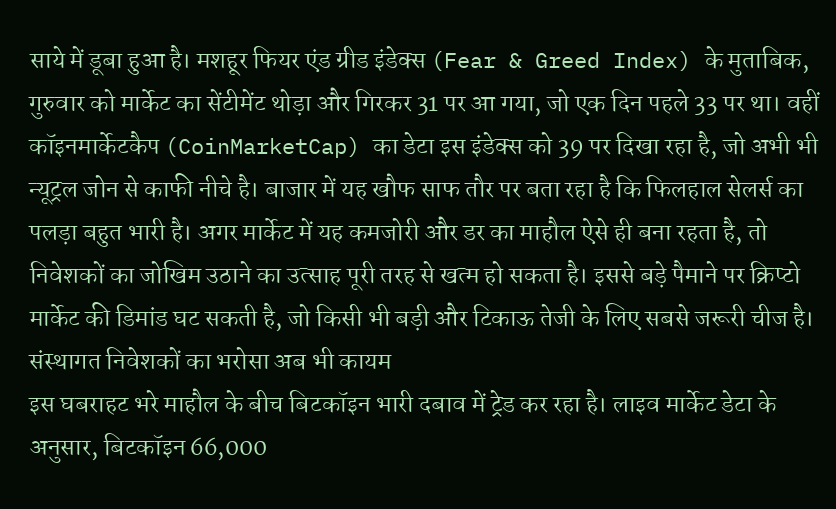साये में डूबा हुआ है। मशहूर फियर एंड ग्रीड इंडेक्स (Fear & Greed Index) के मुताबिक, गुरुवार को मार्केट का सेंटीमेंट थोड़ा और गिरकर 31 पर आ गया, जो एक दिन पहले 33 पर था। वहीं कॉइनमार्केटकैप (CoinMarketCap) का डेटा इस इंडेक्स को 39 पर दिखा रहा है, जो अभी भी न्यूट्रल जोन से काफी नीचे है। बाजार में यह खौफ साफ तौर पर बता रहा है कि फिलहाल सेलर्स का पलड़ा बहुत भारी है। अगर मार्केट में यह कमजोरी और डर का माहौल ऐसे ही बना रहता है, तो निवेशकों का जोखिम उठाने का उत्साह पूरी तरह से खत्म हो सकता है। इससे बड़े पैमाने पर क्रिप्टो मार्केट की डिमांड घट सकती है, जो किसी भी बड़ी और टिकाऊ तेजी के लिए सबसे जरूरी चीज है।
संस्थागत निवेशकों का भरोसा अब भी कायम
इस घबराहट भरे माहौल के बीच बिटकॉइन भारी दबाव में ट्रेड कर रहा है। लाइव मार्केट डेटा के अनुसार, बिटकॉइन 66,000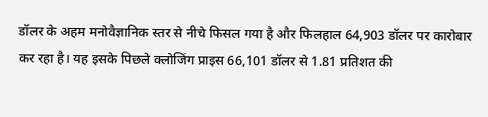डॉलर के अहम मनोवैज्ञानिक स्तर से नीचे फिसल गया है और फिलहाल 64,903 डॉलर पर कारोबार कर रहा है। यह इसके पिछले क्लोजिंग प्राइस 66,101 डॉलर से 1.81 प्रतिशत की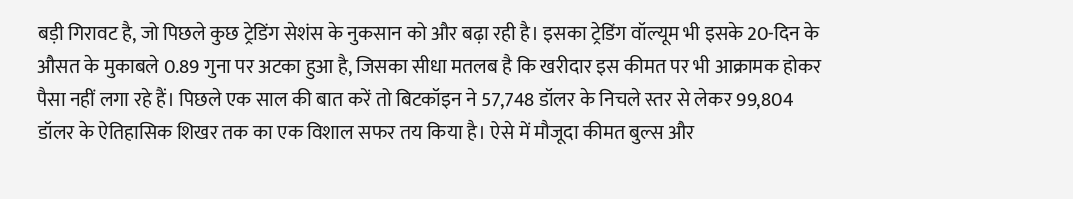बड़ी गिरावट है, जो पिछले कुछ ट्रेडिंग सेशंस के नुकसान को और बढ़ा रही है। इसका ट्रेडिंग वॉल्यूम भी इसके 20-दिन के औसत के मुकाबले 0.89 गुना पर अटका हुआ है, जिसका सीधा मतलब है कि खरीदार इस कीमत पर भी आक्रामक होकर पैसा नहीं लगा रहे हैं। पिछले एक साल की बात करें तो बिटकॉइन ने 57,748 डॉलर के निचले स्तर से लेकर 99,804 डॉलर के ऐतिहासिक शिखर तक का एक विशाल सफर तय किया है। ऐसे में मौजूदा कीमत बुल्स और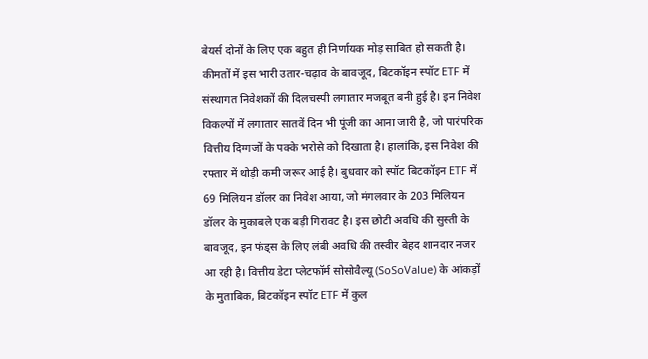बेयर्स दोनों के लिए एक बहुत ही निर्णायक मोड़ साबित हो सकती है।
कीमतों में इस भारी उतार-चढ़ाव के बावजूद, बिटकॉइन स्पॉट ETF में संस्थागत निवेशकों की दिलचस्पी लगातार मजबूत बनी हुई है। इन निवेश विकल्पों में लगातार सातवें दिन भी पूंजी का आना जारी है, जो पारंपरिक वित्तीय दिग्गजों के पक्के भरोसे को दिखाता है। हालांकि, इस निवेश की रफ्तार में थोड़ी कमी जरूर आई है। बुधवार को स्पॉट बिटकॉइन ETF में 69 मिलियन डॉलर का निवेश आया, जो मंगलवार के 203 मिलियन डॉलर के मुकाबले एक बड़ी गिरावट है। इस छोटी अवधि की सुस्ती के बावजूद, इन फंड्स के लिए लंबी अवधि की तस्वीर बेहद शानदार नजर आ रही है। वित्तीय डेटा प्लेटफॉर्म सोसोवैल्यू (SoSoValue) के आंकड़ों के मुताबिक, बिटकॉइन स्पॉट ETF में कुल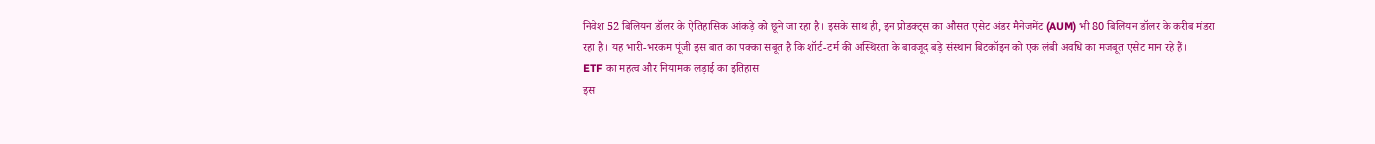निवेश 52 बिलियन डॉलर के ऐतिहासिक आंकड़े को छूने जा रहा है। इसके साथ ही, इन प्रोडक्ट्स का औसत एसेट अंडर मैनेजमेंट (AUM) भी 80 बिलियन डॉलर के करीब मंडरा रहा है। यह भारी-भरकम पूंजी इस बात का पक्का सबूत है कि शॉर्ट-टर्म की अस्थिरता के बावजूद बड़े संस्थान बिटकॉइन को एक लंबी अवधि का मजबूत एसेट मान रहे हैं।
ETF का महत्व और नियामक लड़ाई का इतिहास
इस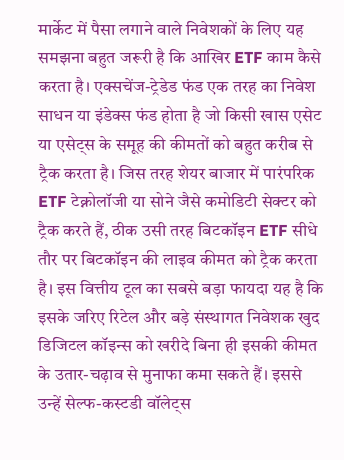मार्केट में पैसा लगाने वाले निवेशकों के लिए यह समझना बहुत जरूरी है कि आखिर ETF काम कैसे करता है। एक्सचेंज-ट्रेडेड फंड एक तरह का निवेश साधन या इंडेक्स फंड होता है जो किसी खास एसेट या एसेट्स के समूह की कीमतों को बहुत करीब से ट्रैक करता है। जिस तरह शेयर बाजार में पारंपरिक ETF टेक्नोलॉजी या सोने जैसे कमोडिटी सेक्टर को ट्रैक करते हैं, ठीक उसी तरह बिटकॉइन ETF सीधे तौर पर बिटकॉइन की लाइव कीमत को ट्रैक करता है। इस वित्तीय टूल का सबसे बड़ा फायदा यह है कि इसके जरिए रिटेल और बड़े संस्थागत निवेशक खुद डिजिटल कॉइन्स को खरीदे बिना ही इसकी कीमत के उतार-चढ़ाव से मुनाफा कमा सकते हैं। इससे उन्हें सेल्फ-कस्टडी वॉलेट्स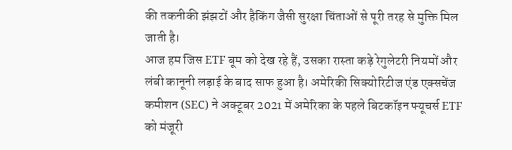की तकनीकी झंझटों और हैकिंग जैसी सुरक्षा चिंताओं से पूरी तरह से मुक्ति मिल जाती है।
आज हम जिस ETF बूम को देख रहे हैं, उसका रास्ता कड़े रेगुलेटरी नियमों और लंबी कानूनी लड़ाई के बाद साफ हुआ है। अमेरिकी सिक्योरिटीज एंड एक्सचेंज कमीशन (SEC) ने अक्टूबर 2021 में अमेरिका के पहले बिटकॉइन फ्यूचर्स ETF को मंजूरी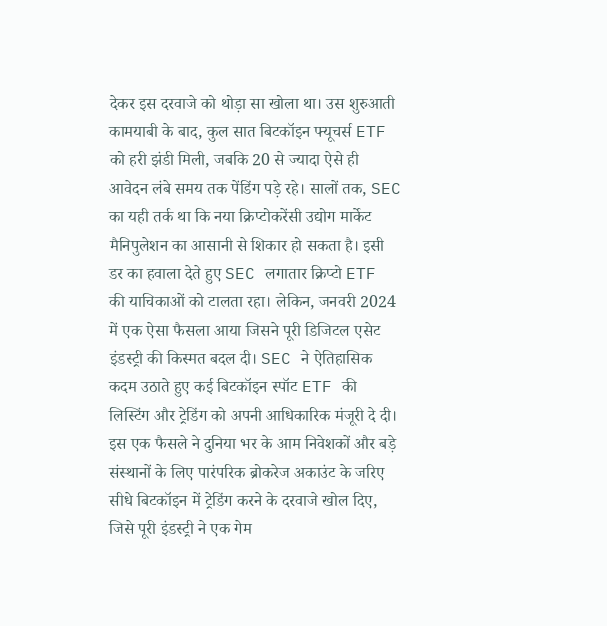देकर इस दरवाजे को थोड़ा सा खोला था। उस शुरुआती कामयाबी के बाद, कुल सात बिटकॉइन फ्यूचर्स ETF को हरी झंडी मिली, जबकि 20 से ज्यादा ऐसे ही आवेदन लंबे समय तक पेंडिंग पड़े रहे। सालों तक, SEC का यही तर्क था कि नया क्रिप्टोकरेंसी उद्योग मार्केट मैनिपुलेशन का आसानी से शिकार हो सकता है। इसी डर का हवाला देते हुए SEC लगातार क्रिप्टो ETF की याचिकाओं को टालता रहा। लेकिन, जनवरी 2024 में एक ऐसा फैसला आया जिसने पूरी डिजिटल एसेट इंडस्ट्री की किस्मत बदल दी। SEC ने ऐतिहासिक कदम उठाते हुए कई बिटकॉइन स्पॉट ETF की लिस्टिंग और ट्रेडिंग को अपनी आधिकारिक मंजूरी दे दी। इस एक फैसले ने दुनिया भर के आम निवेशकों और बड़े संस्थानों के लिए पारंपरिक ब्रोकरेज अकाउंट के जरिए सीधे बिटकॉइन में ट्रेडिंग करने के दरवाजे खोल दिए, जिसे पूरी इंडस्ट्री ने एक गेम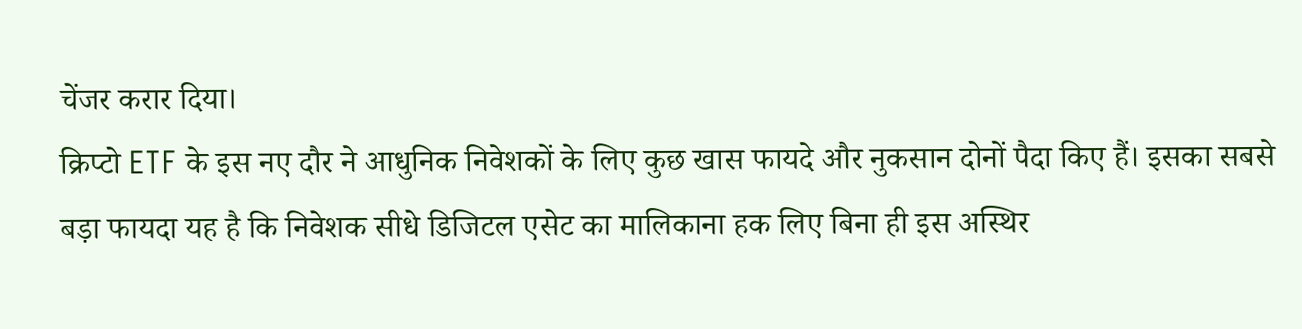चेंजर करार दिया।
क्रिप्टो ETF के इस नए दौर ने आधुनिक निवेशकों के लिए कुछ खास फायदे और नुकसान दोनों पैदा किए हैं। इसका सबसे बड़ा फायदा यह है कि निवेशक सीधे डिजिटल एसेट का मालिकाना हक लिए बिना ही इस अस्थिर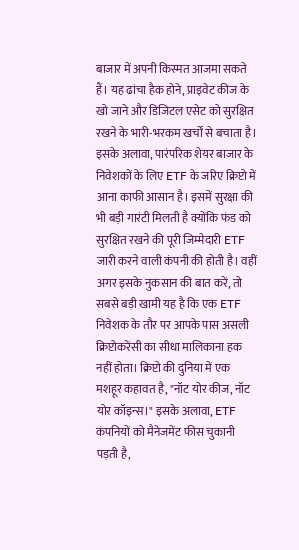बाजार में अपनी किस्मत आजमा सकते हैं। यह ढांचा हैक होने, प्राइवेट कीज के खो जाने और डिजिटल एसेट को सुरक्षित रखने के भारी-भरकम खर्चों से बचाता है। इसके अलावा, पारंपरिक शेयर बाजार के निवेशकों के लिए ETF के जरिए क्रिप्टो में आना काफी आसान है। इसमें सुरक्षा की भी बड़ी गारंटी मिलती है क्योंकि फंड को सुरक्षित रखने की पूरी जिम्मेदारी ETF जारी करने वाली कंपनी की होती है। वहीं अगर इसके नुकसान की बात करें, तो सबसे बड़ी खामी यह है कि एक ETF निवेशक के तौर पर आपके पास असली क्रिप्टोकरेंसी का सीधा मालिकाना हक नहीं होता। क्रिप्टो की दुनिया में एक मशहूर कहावत है, "नॉट योर कीज, नॉट योर कॉइन्स।" इसके अलावा, ETF कंपनियों को मैनेजमेंट फीस चुकानी पड़ती है,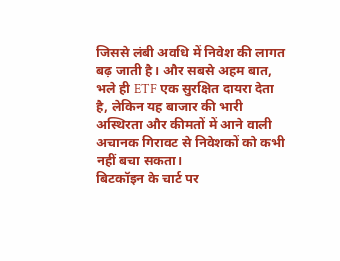जिससे लंबी अवधि में निवेश की लागत बढ़ जाती है। और सबसे अहम बात, भले ही ETF एक सुरक्षित दायरा देता है, लेकिन यह बाजार की भारी अस्थिरता और कीमतों में आने वाली अचानक गिरावट से निवेशकों को कभी नहीं बचा सकता।
बिटकॉइन के चार्ट पर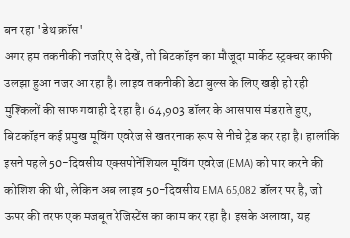बन रहा 'डेथ क्रॉस'
अगर हम तकनीकी नजरिए से देखें, तो बिटकॉइन का मौजूदा मार्केट स्ट्रक्चर काफी उलझा हुआ नजर आ रहा है। लाइव तकनीकी डेटा बुल्स के लिए खड़ी हो रही मुश्किलों की साफ गवाही दे रहा है। 64,903 डॉलर के आसपास मंडराते हुए, बिटकॉइन कई प्रमुख मूविंग एवरेज से खतरनाक रूप से नीचे ट्रेड कर रहा है। हालांकि इसने पहले 50-दिवसीय एक्सपोनेंशियल मूविंग एवरेज (EMA) को पार करने की कोशिश की थी, लेकिन अब लाइव 50-दिवसीय EMA 65,082 डॉलर पर है, जो ऊपर की तरफ एक मजबूत रेजिस्टेंस का काम कर रहा है। इसके अलावा, यह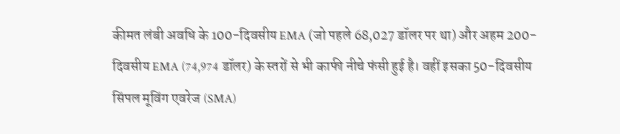कीमत लंबी अवधि के 100-दिवसीय EMA (जो पहले 68,027 डॉलर पर था) और अहम 200-दिवसीय EMA (74,974 डॉलर) के स्तरों से भी काफी नीचे फंसी हुई है। वहीं इसका 50-दिवसीय सिंपल मूविंग एवरेज (SMA)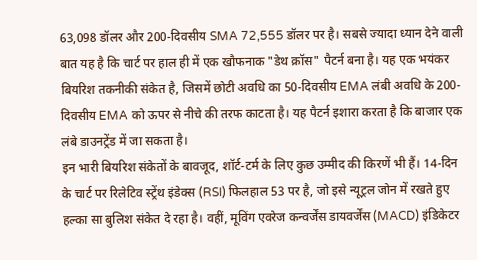63,098 डॉलर और 200-दिवसीय SMA 72,555 डॉलर पर है। सबसे ज्यादा ध्यान देने वाली बात यह है कि चार्ट पर हाल ही में एक खौफनाक "डेथ क्रॉस" पैटर्न बना है। यह एक भयंकर बियरिश तकनीकी संकेत है, जिसमें छोटी अवधि का 50-दिवसीय EMA लंबी अवधि के 200-दिवसीय EMA को ऊपर से नीचे की तरफ काटता है। यह पैटर्न इशारा करता है कि बाजार एक लंबे डाउनट्रेंड में जा सकता है।
इन भारी बियरिश संकेतों के बावजूद, शॉर्ट-टर्म के लिए कुछ उम्मीद की किरणें भी हैं। 14-दिन के चार्ट पर रिलेटिव स्ट्रेंथ इंडेक्स (RSI) फिलहाल 53 पर है, जो इसे न्यूट्रल जोन में रखते हुए हल्का सा बुलिश संकेत दे रहा है। वहीं, मूविंग एवरेज कन्वर्जेंस डायवर्जेंस (MACD) इंडिकेटर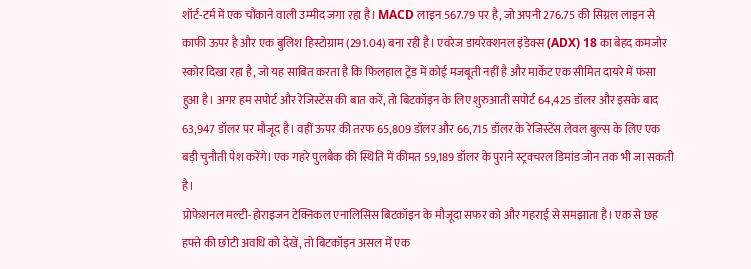शॉर्ट-टर्म में एक चौंकाने वाली उम्मीद जगा रहा है। MACD लाइन 567.79 पर है, जो अपनी 276.75 की सिग्नल लाइन से काफी ऊपर है और एक बुलिश हिस्टोग्राम (291.04) बना रही है। एवरेज डायरेक्शनल इंडेक्स (ADX) 18 का बेहद कमजोर स्कोर दिखा रहा है, जो यह साबित करता है कि फिलहाल ट्रेंड में कोई मजबूती नहीं है और मार्केट एक सीमित दायरे में फंसा हुआ है। अगर हम सपोर्ट और रेजिस्टेंस की बात करें, तो बिटकॉइन के लिए शुरुआती सपोर्ट 64,425 डॉलर और इसके बाद 63,947 डॉलर पर मौजूद है। वहीं ऊपर की तरफ 65,809 डॉलर और 66,715 डॉलर के रेजिस्टेंस लेवल बुल्स के लिए एक बड़ी चुनौती पेश करेंगे। एक गहरे पुलबैक की स्थिति में कीमत 59,189 डॉलर के पुराने स्ट्रक्चरल डिमांड जोन तक भी जा सकती है।
प्रोफेशनल मल्टी-होराइजन टेक्निकल एनालिसिस बिटकॉइन के मौजूदा सफर को और गहराई से समझाता है। एक से छह हफ्ते की छोटी अवधि को देखें, तो बिटकॉइन असल में एक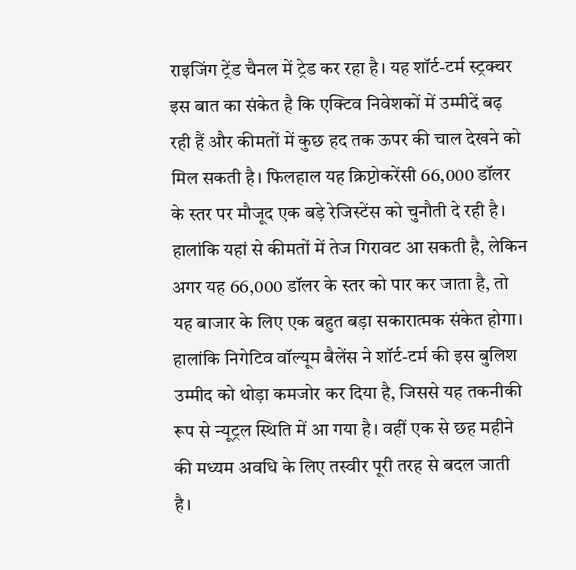राइजिंग ट्रेंड चैनल में ट्रेड कर रहा है। यह शॉर्ट-टर्म स्ट्रक्चर इस बात का संकेत है कि एक्टिव निवेशकों में उम्मीदें बढ़ रही हैं और कीमतों में कुछ हद तक ऊपर की चाल देखने को मिल सकती है। फिलहाल यह क्रिप्टोकरेंसी 66,000 डॉलर के स्तर पर मौजूद एक बड़े रेजिस्टेंस को चुनौती दे रही है। हालांकि यहां से कीमतों में तेज गिरावट आ सकती है, लेकिन अगर यह 66,000 डॉलर के स्तर को पार कर जाता है, तो यह बाजार के लिए एक बहुत बड़ा सकारात्मक संकेत होगा। हालांकि निगेटिव वॉल्यूम बैलेंस ने शॉर्ट-टर्म की इस बुलिश उम्मीद को थोड़ा कमजोर कर दिया है, जिससे यह तकनीकी रूप से न्यूट्रल स्थिति में आ गया है। वहीं एक से छह महीने की मध्यम अवधि के लिए तस्वीर पूरी तरह से बदल जाती है।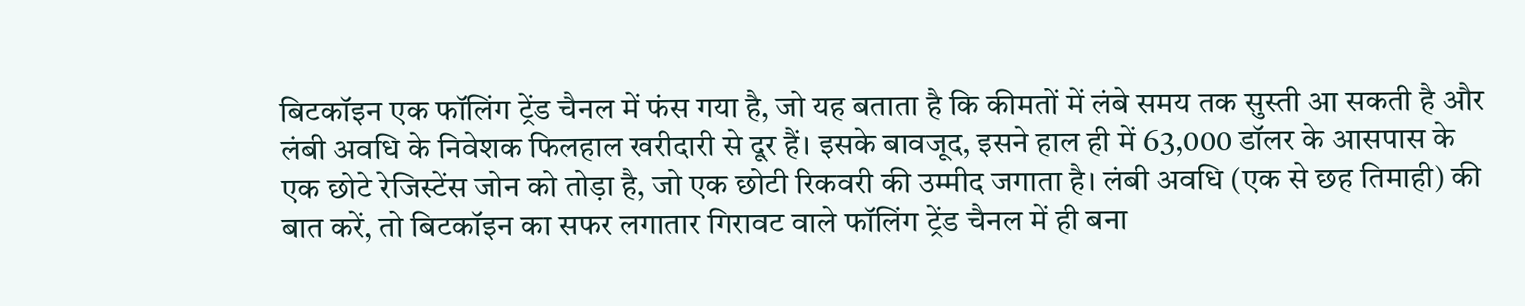बिटकॉइन एक फॉलिंग ट्रेंड चैनल में फंस गया है, जो यह बताता है कि कीमतों में लंबे समय तक सुस्ती आ सकती है और लंबी अवधि के निवेशक फिलहाल खरीदारी से दूर हैं। इसके बावजूद, इसने हाल ही में 63,000 डॉलर के आसपास के एक छोटे रेजिस्टेंस जोन को तोड़ा है, जो एक छोटी रिकवरी की उम्मीद जगाता है। लंबी अवधि (एक से छह तिमाही) की बात करें, तो बिटकॉइन का सफर लगातार गिरावट वाले फॉलिंग ट्रेंड चैनल में ही बना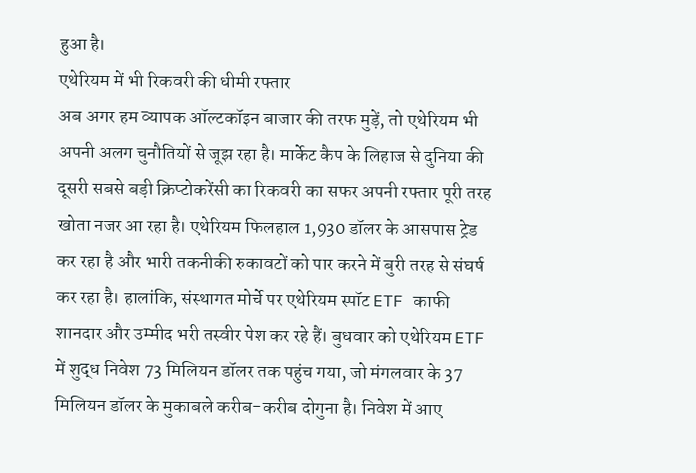हुआ है।
एथेरियम में भी रिकवरी की धीमी रफ्तार
अब अगर हम व्यापक ऑल्टकॉइन बाजार की तरफ मुड़ें, तो एथेरियम भी अपनी अलग चुनौतियों से जूझ रहा है। मार्केट कैप के लिहाज से दुनिया की दूसरी सबसे बड़ी क्रिप्टोकरेंसी का रिकवरी का सफर अपनी रफ्तार पूरी तरह खोता नजर आ रहा है। एथेरियम फिलहाल 1,930 डॉलर के आसपास ट्रेड कर रहा है और भारी तकनीकी रुकावटों को पार करने में बुरी तरह से संघर्ष कर रहा है। हालांकि, संस्थागत मोर्चे पर एथेरियम स्पॉट ETF काफी शानदार और उम्मीद भरी तस्वीर पेश कर रहे हैं। बुधवार को एथेरियम ETF में शुद्ध निवेश 73 मिलियन डॉलर तक पहुंच गया, जो मंगलवार के 37 मिलियन डॉलर के मुकाबले करीब-करीब दोगुना है। निवेश में आए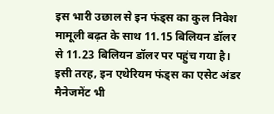इस भारी उछाल से इन फंड्स का कुल निवेश मामूली बढ़त के साथ 11.15 बिलियन डॉलर से 11.23 बिलियन डॉलर पर पहुंच गया है। इसी तरह, इन एथेरियम फंड्स का एसेट अंडर मैनेजमेंट भी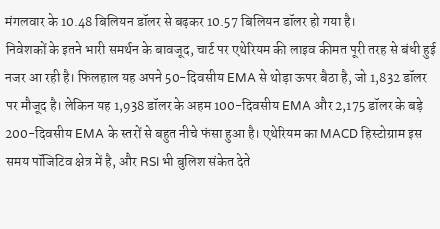मंगलवार के 10.48 बिलियन डॉलर से बढ़कर 10.57 बिलियन डॉलर हो गया है।
निवेशकों के इतने भारी समर्थन के बावजूद, चार्ट पर एथेरियम की लाइव कीमत पूरी तरह से बंधी हुई नजर आ रही है। फिलहाल यह अपने 50-दिवसीय EMA से थोड़ा ऊपर बैठा है, जो 1,832 डॉलर पर मौजूद है। लेकिन यह 1,938 डॉलर के अहम 100-दिवसीय EMA और 2,175 डॉलर के बड़े 200-दिवसीय EMA के स्तरों से बहुत नीचे फंसा हुआ है। एथेरियम का MACD हिस्टोग्राम इस समय पॉजिटिव क्षेत्र में है, और RSI भी बुलिश संकेत देते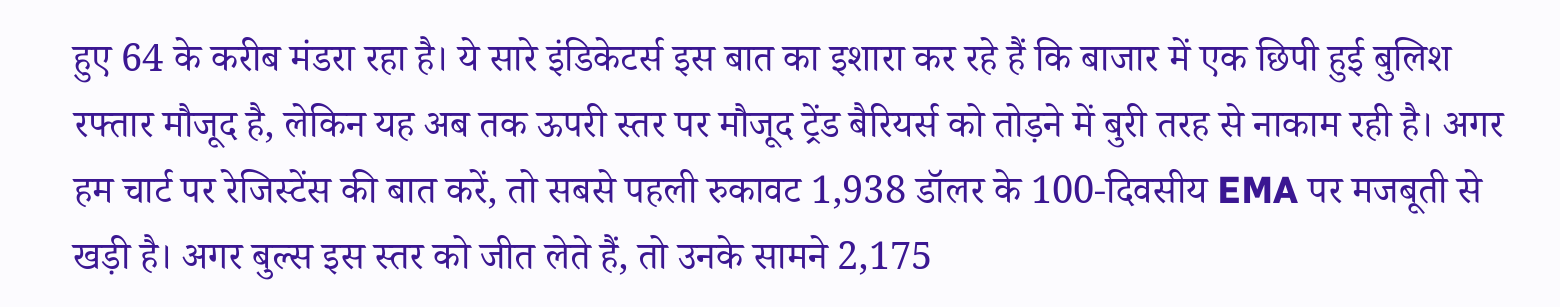हुए 64 के करीब मंडरा रहा है। ये सारे इंडिकेटर्स इस बात का इशारा कर रहे हैं कि बाजार में एक छिपी हुई बुलिश रफ्तार मौजूद है, लेकिन यह अब तक ऊपरी स्तर पर मौजूद ट्रेंड बैरियर्स को तोड़ने में बुरी तरह से नाकाम रही है। अगर हम चार्ट पर रेजिस्टेंस की बात करें, तो सबसे पहली रुकावट 1,938 डॉलर के 100-दिवसीय EMA पर मजबूती से खड़ी है। अगर बुल्स इस स्तर को जीत लेते हैं, तो उनके सामने 2,175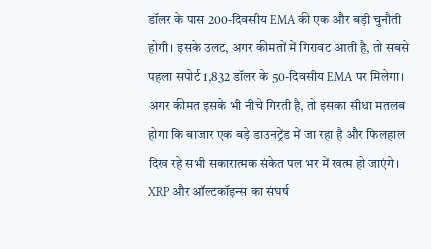डॉलर के पास 200-दिवसीय EMA की एक और बड़ी चुनौती होगी। इसके उलट, अगर कीमतों में गिरावट आती है, तो सबसे पहला सपोर्ट 1,832 डॉलर के 50-दिवसीय EMA पर मिलेगा। अगर कीमत इसके भी नीचे गिरती है, तो इसका सीधा मतलब होगा कि बाजार एक बड़े डाउनट्रेंड में जा रहा है और फिलहाल दिख रहे सभी सकारात्मक संकेत पल भर में खत्म हो जाएंगे।
XRP और ऑल्टकॉइन्स का संघर्ष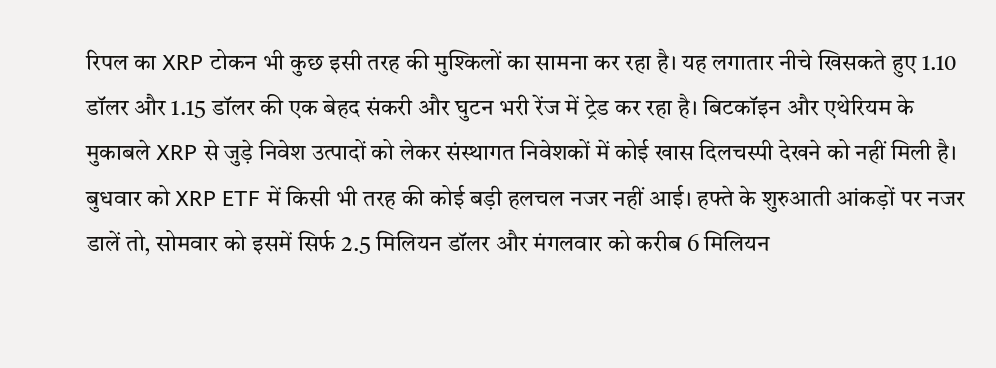रिपल का XRP टोकन भी कुछ इसी तरह की मुश्किलों का सामना कर रहा है। यह लगातार नीचे खिसकते हुए 1.10 डॉलर और 1.15 डॉलर की एक बेहद संकरी और घुटन भरी रेंज में ट्रेड कर रहा है। बिटकॉइन और एथेरियम के मुकाबले XRP से जुड़े निवेश उत्पादों को लेकर संस्थागत निवेशकों में कोई खास दिलचस्पी देखने को नहीं मिली है। बुधवार को XRP ETF में किसी भी तरह की कोई बड़ी हलचल नजर नहीं आई। हफ्ते के शुरुआती आंकड़ों पर नजर डालें तो, सोमवार को इसमें सिर्फ 2.5 मिलियन डॉलर और मंगलवार को करीब 6 मिलियन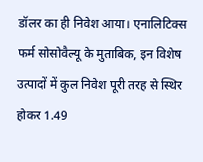डॉलर का ही निवेश आया। एनालिटिक्स फर्म सोसोवैल्यू के मुताबिक, इन विशेष उत्पादों में कुल निवेश पूरी तरह से स्थिर होकर 1.49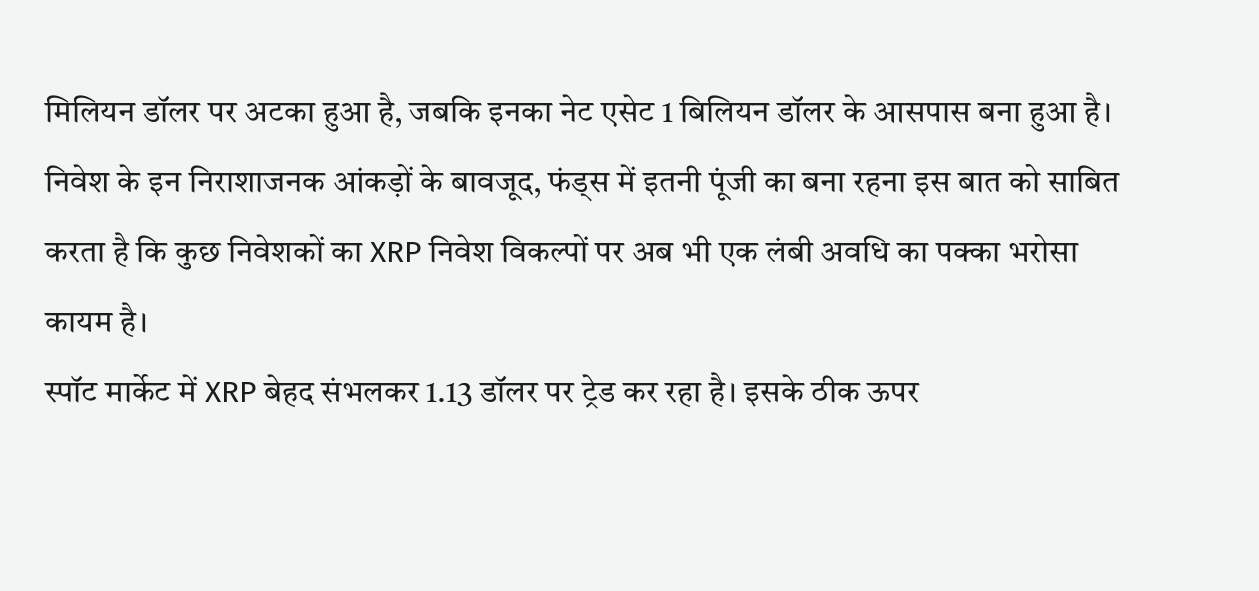मिलियन डॉलर पर अटका हुआ है, जबकि इनका नेट एसेट 1 बिलियन डॉलर के आसपास बना हुआ है। निवेश के इन निराशाजनक आंकड़ों के बावजूद, फंड्स में इतनी पूंजी का बना रहना इस बात को साबित करता है कि कुछ निवेशकों का XRP निवेश विकल्पों पर अब भी एक लंबी अवधि का पक्का भरोसा कायम है।
स्पॉट मार्केट में XRP बेहद संभलकर 1.13 डॉलर पर ट्रेड कर रहा है। इसके ठीक ऊपर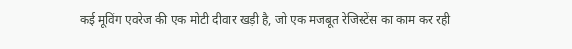कई मूविंग एवरेज की एक मोटी दीवार खड़ी है, जो एक मजबूत रेजिस्टेंस का काम कर रही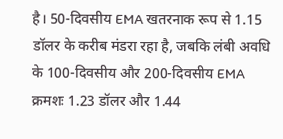है। 50-दिवसीय EMA खतरनाक रूप से 1.15 डॉलर के करीब मंडरा रहा है, जबकि लंबी अवधि के 100-दिवसीय और 200-दिवसीय EMA क्रमशः 1.23 डॉलर और 1.44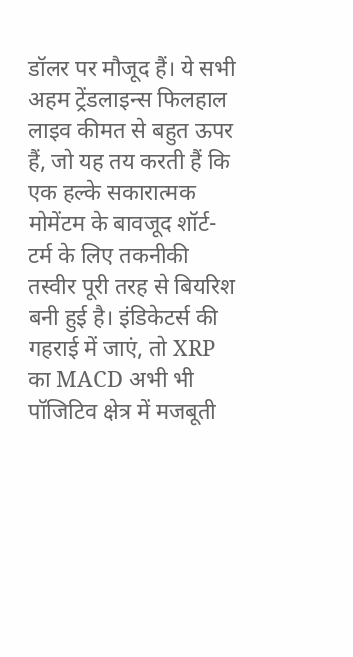डॉलर पर मौजूद हैं। ये सभी अहम ट्रेंडलाइन्स फिलहाल लाइव कीमत से बहुत ऊपर हैं, जो यह तय करती हैं कि एक हल्के सकारात्मक मोमेंटम के बावजूद शॉर्ट-टर्म के लिए तकनीकी तस्वीर पूरी तरह से बियरिश बनी हुई है। इंडिकेटर्स की गहराई में जाएं, तो XRP का MACD अभी भी पॉजिटिव क्षेत्र में मजबूती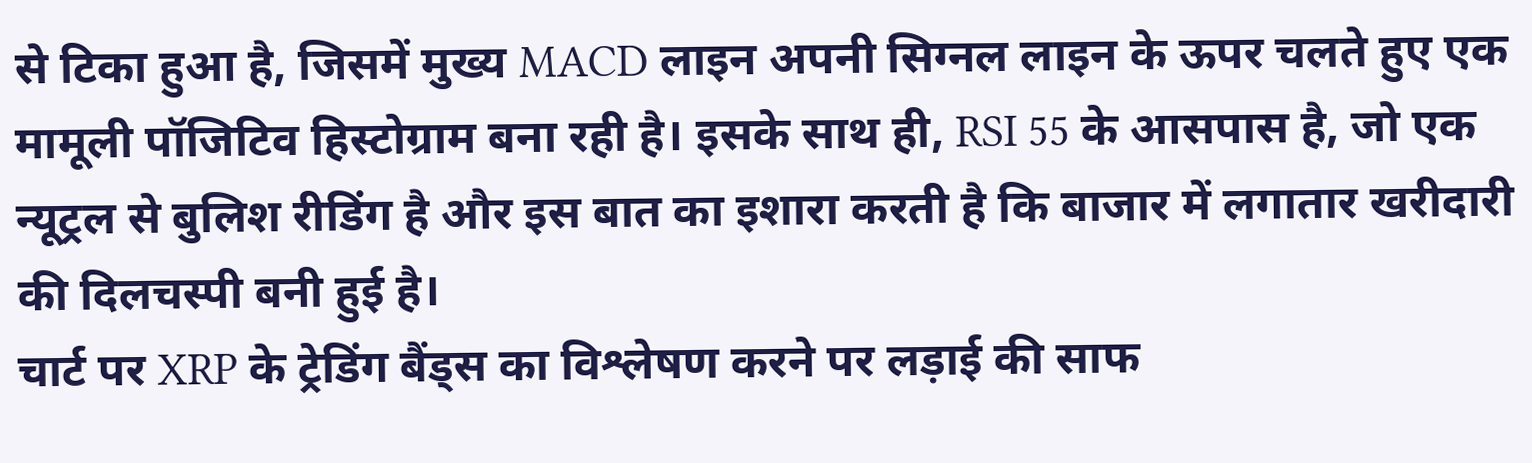से टिका हुआ है, जिसमें मुख्य MACD लाइन अपनी सिग्नल लाइन के ऊपर चलते हुए एक मामूली पॉजिटिव हिस्टोग्राम बना रही है। इसके साथ ही, RSI 55 के आसपास है, जो एक न्यूट्रल से बुलिश रीडिंग है और इस बात का इशारा करती है कि बाजार में लगातार खरीदारी की दिलचस्पी बनी हुई है।
चार्ट पर XRP के ट्रेडिंग बैंड्स का विश्लेषण करने पर लड़ाई की साफ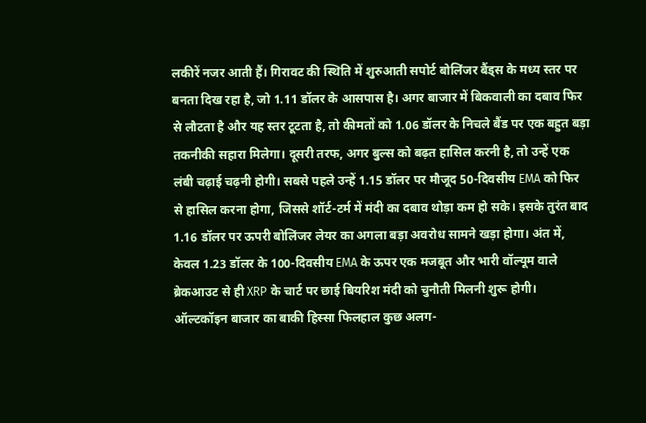लकीरें नजर आती हैं। गिरावट की स्थिति में शुरुआती सपोर्ट बोलिंजर बैंड्स के मध्य स्तर पर बनता दिख रहा है, जो 1.11 डॉलर के आसपास है। अगर बाजार में बिकवाली का दबाव फिर से लौटता है और यह स्तर टूटता है, तो कीमतों को 1.06 डॉलर के निचले बैंड पर एक बहुत बड़ा तकनीकी सहारा मिलेगा। दूसरी तरफ, अगर बुल्स को बढ़त हासिल करनी है, तो उन्हें एक लंबी चढ़ाई चढ़नी होगी। सबसे पहले उन्हें 1.15 डॉलर पर मौजूद 50-दिवसीय EMA को फिर से हासिल करना होगा, जिससे शॉर्ट-टर्म में मंदी का दबाव थोड़ा कम हो सके। इसके तुरंत बाद 1.16 डॉलर पर ऊपरी बोलिंजर लेयर का अगला बड़ा अवरोध सामने खड़ा होगा। अंत में, केवल 1.23 डॉलर के 100-दिवसीय EMA के ऊपर एक मजबूत और भारी वॉल्यूम वाले ब्रेकआउट से ही XRP के चार्ट पर छाई बियरिश मंदी को चुनौती मिलनी शुरू होगी।
ऑल्टकॉइन बाजार का बाकी हिस्सा फिलहाल कुछ अलग-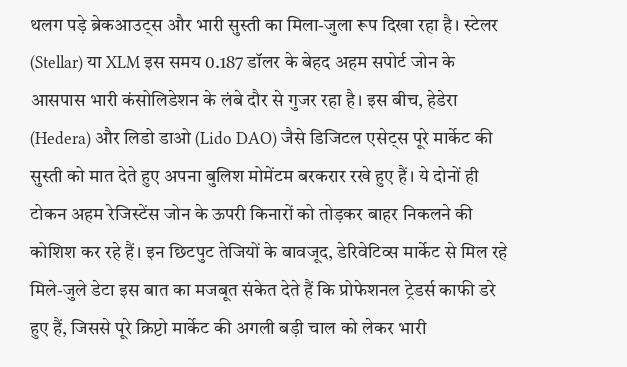थलग पड़े ब्रेकआउट्स और भारी सुस्ती का मिला-जुला रूप दिखा रहा है। स्टेलर (Stellar) या XLM इस समय 0.187 डॉलर के बेहद अहम सपोर्ट जोन के आसपास भारी कंसोलिडेशन के लंबे दौर से गुजर रहा है। इस बीच, हेडेरा (Hedera) और लिडो डाओ (Lido DAO) जैसे डिजिटल एसेट्स पूरे मार्केट की सुस्ती को मात देते हुए अपना बुलिश मोमेंटम बरकरार रखे हुए हैं। ये दोनों ही टोकन अहम रेजिस्टेंस जोन के ऊपरी किनारों को तोड़कर बाहर निकलने की कोशिश कर रहे हैं। इन छिटपुट तेजियों के बावजूद, डेरिवेटिव्स मार्केट से मिल रहे मिले-जुले डेटा इस बात का मजबूत संकेत देते हैं कि प्रोफेशनल ट्रेडर्स काफी डरे हुए हैं, जिससे पूरे क्रिप्टो मार्केट की अगली बड़ी चाल को लेकर भारी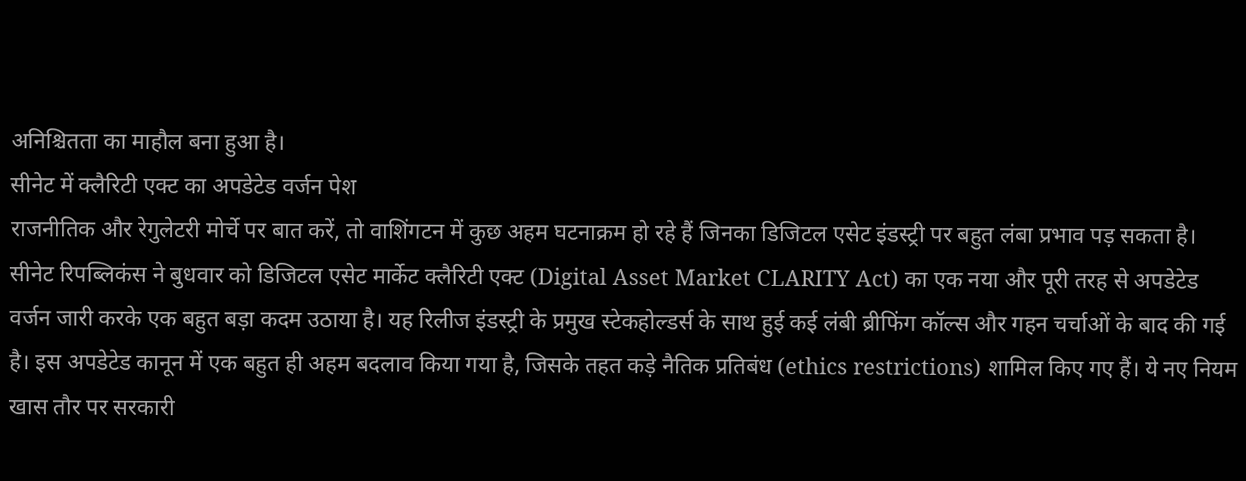अनिश्चितता का माहौल बना हुआ है।
सीनेट में क्लैरिटी एक्ट का अपडेटेड वर्जन पेश
राजनीतिक और रेगुलेटरी मोर्चे पर बात करें, तो वाशिंगटन में कुछ अहम घटनाक्रम हो रहे हैं जिनका डिजिटल एसेट इंडस्ट्री पर बहुत लंबा प्रभाव पड़ सकता है। सीनेट रिपब्लिकंस ने बुधवार को डिजिटल एसेट मार्केट क्लैरिटी एक्ट (Digital Asset Market CLARITY Act) का एक नया और पूरी तरह से अपडेटेड वर्जन जारी करके एक बहुत बड़ा कदम उठाया है। यह रिलीज इंडस्ट्री के प्रमुख स्टेकहोल्डर्स के साथ हुई कई लंबी ब्रीफिंग कॉल्स और गहन चर्चाओं के बाद की गई है। इस अपडेटेड कानून में एक बहुत ही अहम बदलाव किया गया है, जिसके तहत कड़े नैतिक प्रतिबंध (ethics restrictions) शामिल किए गए हैं। ये नए नियम खास तौर पर सरकारी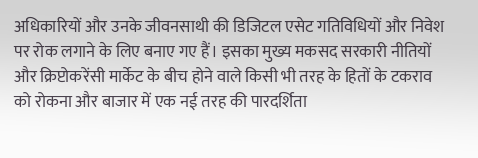अधिकारियों और उनके जीवनसाथी की डिजिटल एसेट गतिविधियों और निवेश पर रोक लगाने के लिए बनाए गए हैं। इसका मुख्य मकसद सरकारी नीतियों और क्रिप्टोकरेंसी मार्केट के बीच होने वाले किसी भी तरह के हितों के टकराव को रोकना और बाजार में एक नई तरह की पारदर्शिता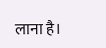लाना है।